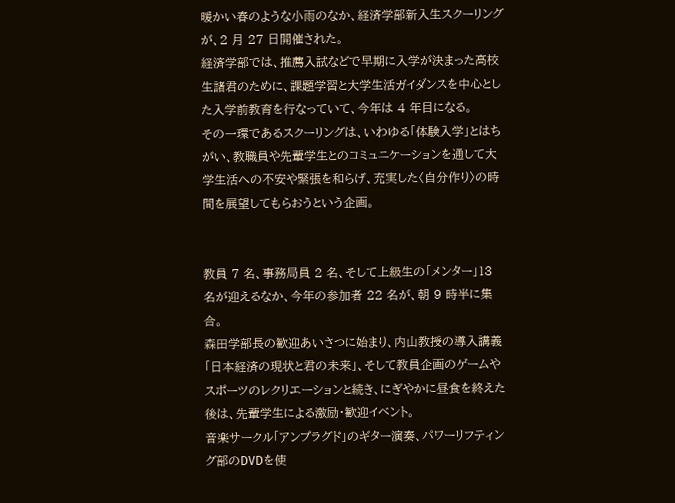暖かい春のような小雨のなか、経済学部新入生スクーリングが、2 月 27 日開催された。
経済学部では、推薦入試などで早期に入学が決まった高校生諸君のために、課題学習と大学生活ガイダンスを中心とした入学前教育を行なっていて、今年は 4 年目になる。
その一環であるスクーリングは、いわゆる「体験入学」とはちがい、教職員や先輩学生とのコミュニケーションを通して大学生活への不安や緊張を和らげ、充実した〈自分作り〉の時間を展望してもらおうという企画。


教員 7 名、事務局員 2 名、そして上級生の「メンター」13 名が迎えるなか、今年の参加者 22 名が、朝 9 時半に集合。
森田学部長の歓迎あいさつに始まり、内山教授の導入講義「日本経済の現状と君の未来」、そして教員企画のゲームやスポーツのレクリエーションと続き、にぎやかに昼食を終えた後は、先輩学生による激励・歓迎イベント。
音楽サークル「アンプラグド」のギター演奏、パワーリフティング部のDVDを使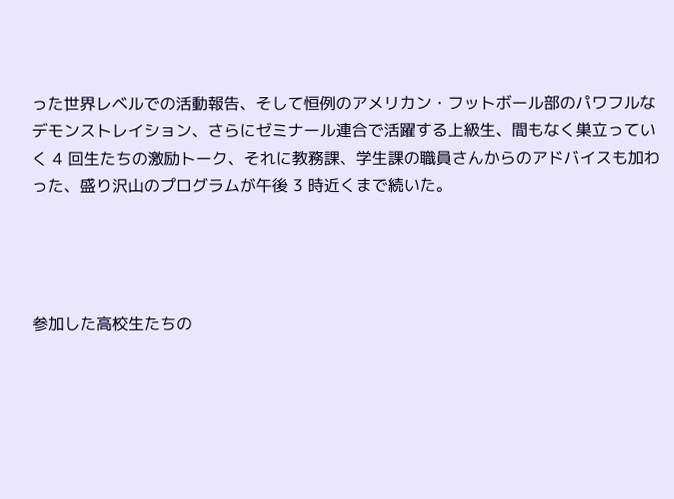った世界レベルでの活動報告、そして恒例のアメリカン・フットボール部のパワフルなデモンストレイション、さらにゼミナール連合で活躍する上級生、間もなく巣立っていく 4 回生たちの激励トーク、それに教務課、学生課の職員さんからのアドバイスも加わった、盛り沢山のプログラムが午後 3 時近くまで続いた。




参加した高校生たちの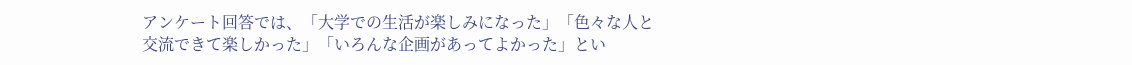アンケート回答では、「大学での生活が楽しみになった」「色々な人と交流できて楽しかった」「いろんな企画があってよかった」とい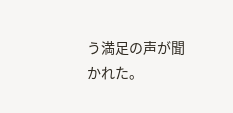う満足の声が聞かれた。